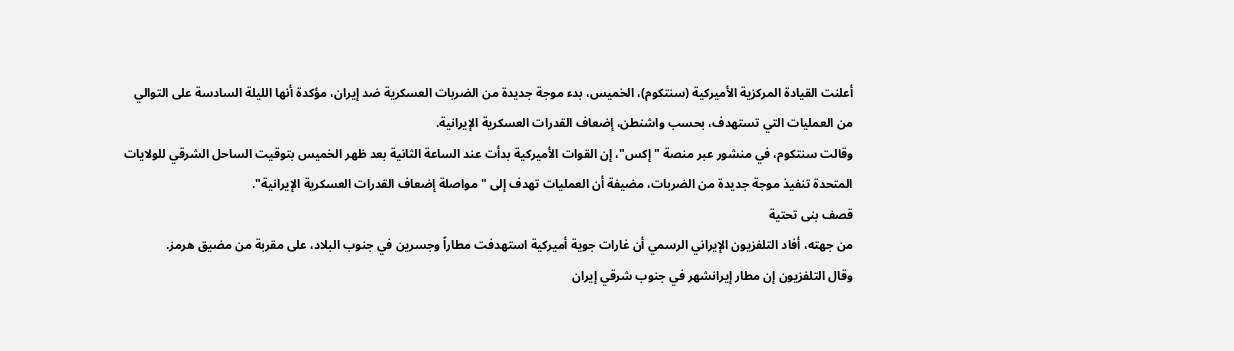أعلنت القيادة المركزية الأميركية (سنتكوم)، الخميس، بدء موجة جديدة من الضربات العسكرية ضد إيران، مؤكدة أنها الليلة السادسة على التوالي من العمليات التي تستهدف، بحسب واشنطن، إضعاف القدرات العسكرية الإيرانية.
وقالت سنتكوم، في منشور عبر منصة "إكس"، إن القوات الأميركية بدأت عند الساعة الثانية بعد ظهر الخميس بتوقيت الساحل الشرقي للولايات المتحدة تنفيذ موجة جديدة من الضربات، مضيفة أن العمليات تهدف إلى "مواصلة إضعاف القدرات العسكرية الإيرانية".
قصف بنى تحتية
من جهته، أفاد التلفزيون الإيراني الرسمي أن غارات جوية أميركية استهدفت مطاراً وجسرين في جنوب البلاد، على مقربة من مضيق هرمز.
وقال التلفزيون إن مطار إيرانشهر في جنوب شرقي إيران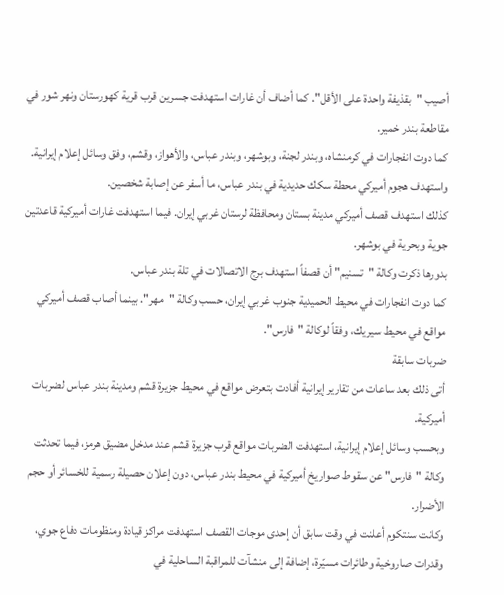أصيب "بقذيفة واحدة على الأقل". كما أضاف أن غارات استهدفت جسرين قرب قرية كهورستان ونهر شور في مقاطعة بندر خمير.
كما دوت انفجارات في كرمنشاه، وبندر لجنة، وبوشهر، وبندر عباس، والأهواز، وقشم، وفق وسائل إعلام إيرانية. واستهدف هجوم أميركي محطة سكك حديدية في بندر عباس، ما أسفر عن إصابة شخصين.
كذلك استهدف قصف أميركي مدينة بستان ومحافظة لرستان غربي إيران. فيما استهدفت غارات أميركية قاعدتين جوية وبحرية في بوشهر.
بدورها ذكرت وكالة "تسنيم" أن قصفاً استهدف برج الاتصالات في تلة بندر عباس.
كما دوت انفجارات في محيط الحميدية جنوب غربي إيران، حسب وكالة "مهر". بينما أصاب قصف أميركي مواقع في محيط سيريك، وفقاً لوكالة "فارس".
ضربات سابقة
أتى ذلك بعد ساعات من تقارير إيرانية أفادت بتعرض مواقع في محيط جزيرة قشم ومدينة بندر عباس لضربات أميركية.
وبحسب وسائل إعلام إيرانية، استهدفت الضربات مواقع قرب جزيرة قشم عند مدخل مضيق هرمز، فيما تحدثت وكالة "فارس" عن سقوط صواريخ أميركية في محيط بندر عباس، دون إعلان حصيلة رسمية للخسائر أو حجم الأضرار.
وكانت سنتكوم أعلنت في وقت سابق أن إحدى موجات القصف استهدفت مراكز قيادة ومنظومات دفاع جوي، وقدرات صاروخية وطائرات مسيّرة، إضافة إلى منشآت للمراقبة الساحلية في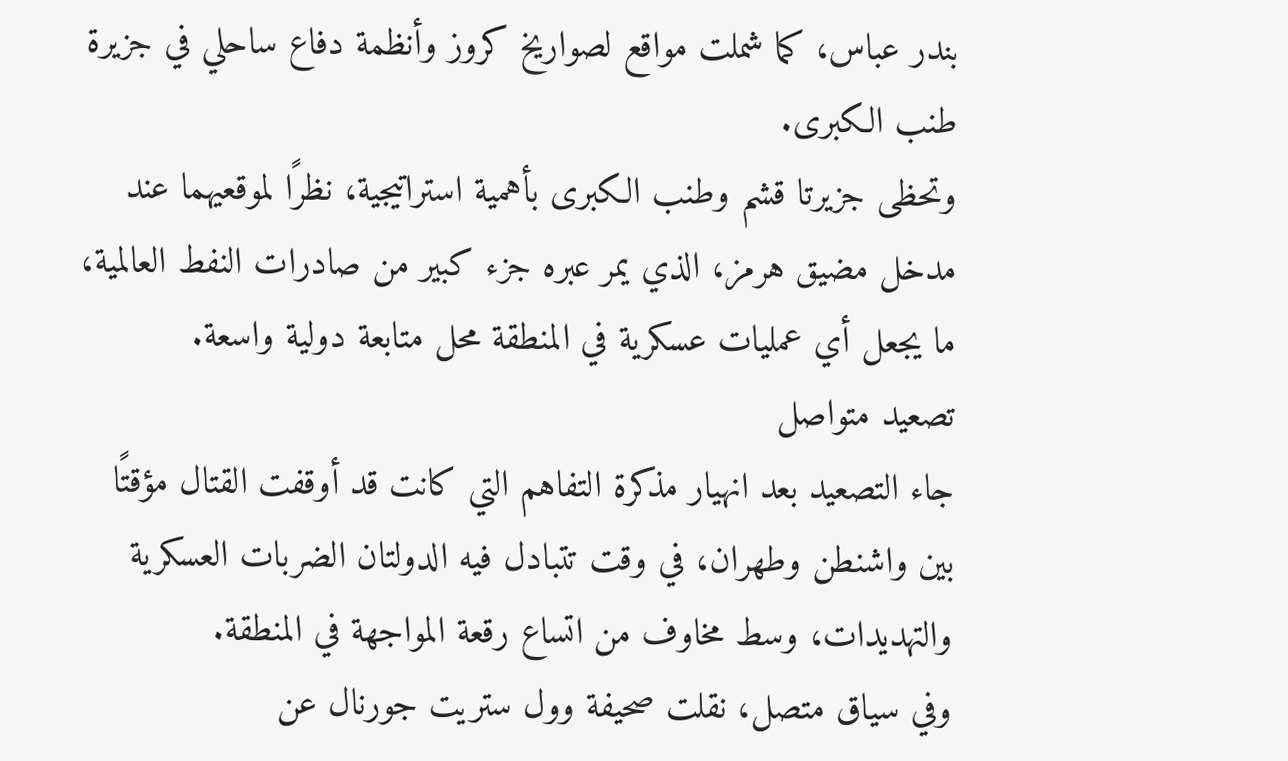بندر عباس، كما شملت مواقع لصواريخ كروز وأنظمة دفاع ساحلي في جزيرة طنب الكبرى.
وتحظى جزيرتا قشم وطنب الكبرى بأهمية استراتيجية، نظرًا لموقعيهما عند مدخل مضيق هرمز، الذي يمر عبره جزء كبير من صادرات النفط العالمية، ما يجعل أي عمليات عسكرية في المنطقة محل متابعة دولية واسعة.
تصعيد متواصل
جاء التصعيد بعد انهيار مذكرة التفاهم التي كانت قد أوقفت القتال مؤقتًا بين واشنطن وطهران، في وقت تتبادل فيه الدولتان الضربات العسكرية والتهديدات، وسط مخاوف من اتساع رقعة المواجهة في المنطقة.
وفي سياق متصل، نقلت صحيفة وول ستريت جورنال عن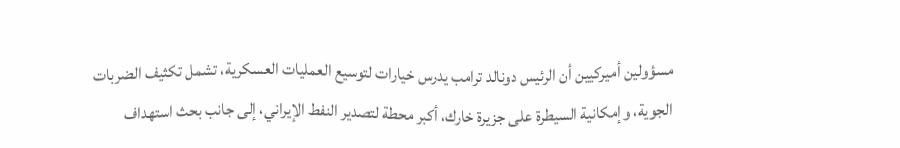مسؤولين أميركيين أن الرئيس دونالد ترامب يدرس خيارات لتوسيع العمليات العسكرية، تشمل تكثيف الضربات الجوية، وإمكانية السيطرة على جزيرة خارك، أكبر محطة لتصدير النفط الإيراني، إلى جانب بحث استهداف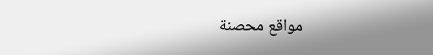مواقع محصنة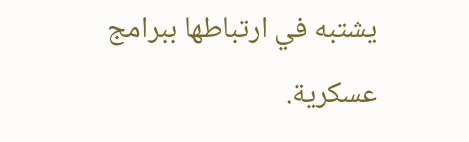يشتبه في ارتباطها ببرامج عسكرية.